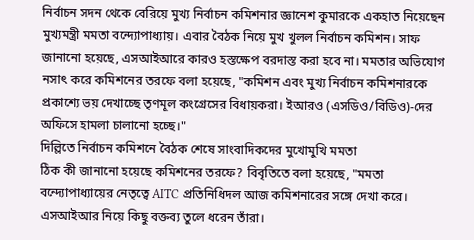নির্বাচন সদন থেকে বেরিয়ে মুখ্য নির্বাচন কমিশনার জ্ঞানেশ কুমারকে একহাত নিয়েছেন মুখ্যমন্ত্রী মমতা বন্দ্যোপাধ্যায়। এবার বৈঠক নিয়ে মুখ খুলল নির্বাচন কমিশন। সাফ জানানো হয়েছে, এসআইআরে কারও হস্তক্ষেপ বরদাস্ত করা হবে না। মমতার অভিযোগ নসাৎ করে কমিশনের তরফে বলা হয়েছে, "কমিশন এবং মুখ্য নির্বাচন কমিশনারকে প্রকাশ্যে ভয় দেখাচ্ছে তৃণমূল কংগ্রেসের বিধায়করা। ইআরও (এসডিও/বিডিও)-দের অফিসে হামলা চালানো হচ্ছে।"
দিল্লিতে নির্বাচন কমিশনে বৈঠক শেষে সাংবাদিকদের মুখোমুখি মমতা
ঠিক কী জানানো হয়েছে কমিশনের তরফে? বিবৃতিতে বলা হয়েছে, "মমতা বন্দ্যোপাধ্যায়ের নেতৃত্বে AITC প্রতিনিধিদল আজ কমিশনারের সঙ্গে দেখা করে। এসআইআর নিয়ে কিছু বক্তব্য তুলে ধরেন তাঁরা।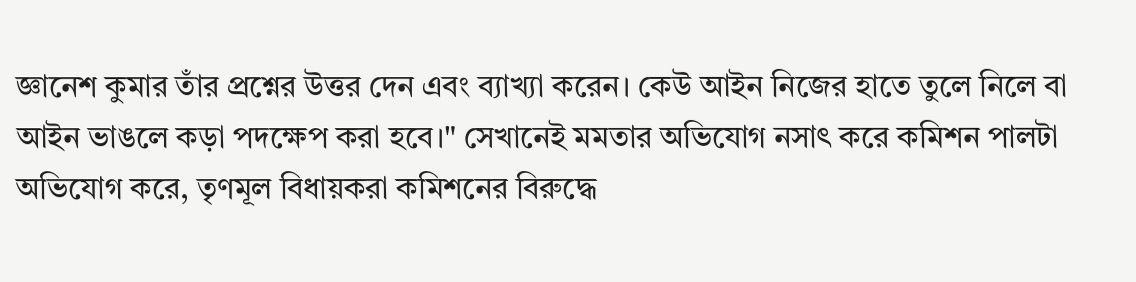জ্ঞানেশ কুমার তাঁর প্রশ্নের উত্তর দেন এবং ব্যাখ্যা করেন। কেউ আইন নিজের হাতে তুলে নিলে বা আইন ভাঙলে কড়া পদক্ষেপ করা হবে।" সেখানেই মমতার অভিযোগ নসাৎ করে কমিশন পালটা অভিযোগ করে, তৃণমূল বিধায়করা কমিশনের বিরুদ্ধে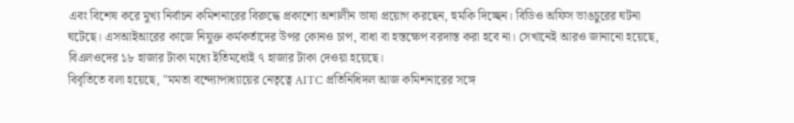এবং বিশেষ করে মুখ্য নির্বাচন কমিশনারের বিরুদ্ধে প্রকাশ্যে অশালীন ভাষা প্রয়োগ করছেন, হুমকি দিচ্ছেন। বিডিও অফিস ভাঙচুরের ঘটনা ঘটেছে। এসআইআরের কাজে নিযুক্ত কর্মকর্তাদের উপর কোনও চাপ, বাধা বা হস্তক্ষেপ বরদাস্ত করা হবে না। সেখানেই আরও জানানো হয়েছে, বিএলওদের ১৮ হাজার টাকা মধ্যে ইতিমধ্যেই ৭ হাজার টাকা দেওয়া হয়েছে।
বিবৃতিতে বলা হয়েছে, "মমতা বন্দ্যোপাধ্যায়ের নেতৃত্বে AITC প্রতিনিধিদল আজ কমিশনারের সঙ্গে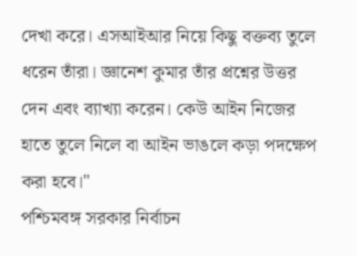দেখা করে। এসআইআর নিয়ে কিছু বক্তব্য তুলে ধরেন তাঁরা। জ্ঞানেশ কুমার তাঁর প্রশ্নের উত্তর দেন এবং ব্যাখ্যা করেন। কেউ আইন নিজের হাতে তুলে নিলে বা আইন ভাঙলে কড়া পদক্ষেপ করা হবে।"
পশ্চিমবঙ্গ সরকার নির্বাচন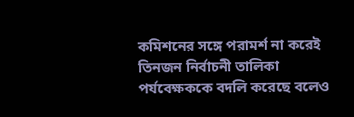কমিশনের সঙ্গে পরামর্শ না করেই তিনজন নির্বাচনী তালিকা পর্যবেক্ষককে বদলি করেছে বলেও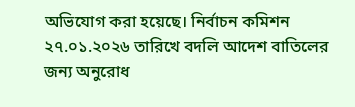অভিযোগ করা হয়েছে। নির্বাচন কমিশন ২৭.০১.২০২৬ তারিখে বদলি আদেশ বাতিলের জন্য অনুরোধ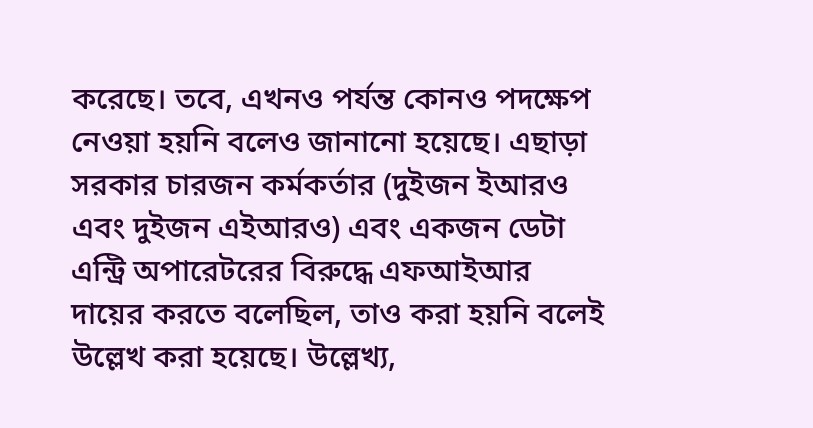করেছে। তবে, এখনও পর্যন্ত কোনও পদক্ষেপ নেওয়া হয়নি বলেও জানানো হয়েছে। এছাড়া সরকার চারজন কর্মকর্তার (দুইজন ইআরও এবং দুইজন এইআরও) এবং একজন ডেটা এন্ট্রি অপারেটরের বিরুদ্ধে এফআইআর দায়ের করতে বলেছিল, তাও করা হয়নি বলেই উল্লেখ করা হয়েছে। উল্লেখ্য,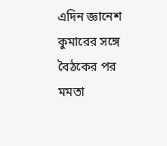এদিন জ্ঞানেশ কুমারের সঙ্গে বৈঠকের পর মমতা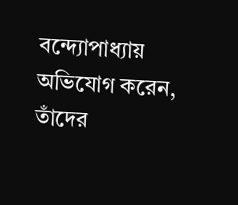বন্দ্যোপাধ্যায় অভিযোগ করেন, তাঁদের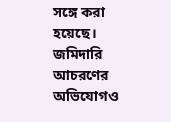সঙ্গে করা হয়েছে। জমিদারি আচরণের অভিযোগও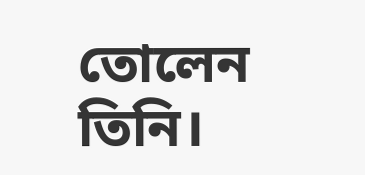তোলেন তিনি।